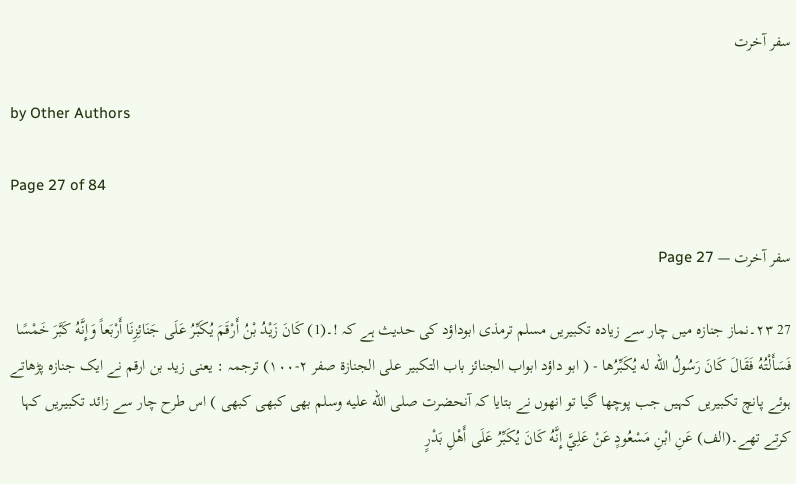سفر آخرت

by Other Authors

Page 27 of 84

سفر آخرت — Page 27

27 ۲۳۔نماز جنازہ میں چار سے زیادہ تکبیریں مسلم ترمذی ابوداؤد کی حدیث ہے کہ !۔(1) كَانَ زَيْدُ بْنُ أَرْقَمَ يُكَبِّرُ عَلَى جَنَائِزِنَا أَرْبَعاً وَإِنَّهُ كَبَّرَ خَمْسًا فَسَأَلْتُهُ فَقَالَ كَانَ رَسُولُ الله له يُكَبِّرُها - ( ابو داؤد ابواب الجنائز باب التكبير على الجنازة صفر ٢-١٠٠) ترجمہ : یعنی زید بن ارقم نے ایک جنازہ پڑھاتے ہوئے پانچ تکبیریں کہیں جب پوچھا گیا تو انھوں نے بتایا کہ آنحضرت صلى الله عليه وسلم بھی کبھی کبھی ) اس طرح چار سے زائد تکبیریں کہا کرتے تھے۔(الف) عَنِ ابْنِ مَسْعُودٍ عَنْ عَلِيَّ إِنَّهُ كَانَ يُكَبِّرُ عَلَى أَهْلِ بَدْرٍ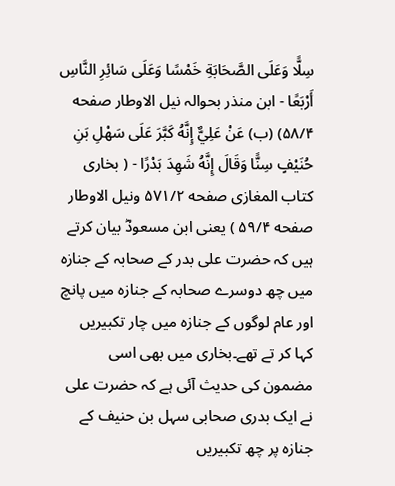سِلًّا وَعَلَى الصَّحَابَةِ خَمْسًا وَعَلَى سَائِرِ النَّاسِ أَرْبَعًا - ابن منذر بحوالہ نیل الاوطار صفحه ۵۸/۴) (ب) عَنْ عَلِيٌّ إِنَّهُ كَبَّرَ عَلَى سَهْلِ بَنِ حُنَيْفٍ سِنًّا وَقَالَ إِنَّهُ شَهِدَ بَدْرًا - ( بخاری کتاب المغازی صفحه ۵۷۱/۲ ونیل الاوطار صفحه ۵۹/۴ ) یعنی ابن مسعودؓ بیان کرتے ہیں کہ حضرت علی بدر کے صحابہ کے جنازہ میں چھ دوسرے صحابہ کے جنازہ میں پانچ اور عام لوگوں کے جنازہ میں چار تکبیریں کہا کر تے تھے۔بخاری میں بھی اسی مضمون کی حدیث آئی ہے کہ حضرت علی نے ایک بدری صحابی سہل بن حنیف کے جنازہ پر چھ تکبیریں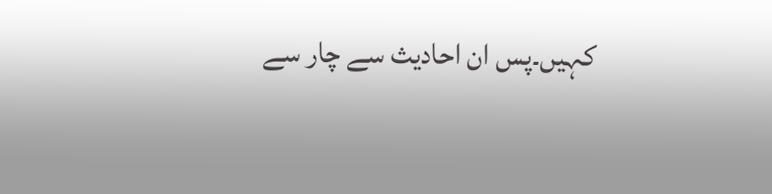کہیں۔پس ان احادیث سے چار سے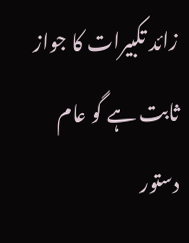زائد تکبیرات کا جواز ثابت ہے گو عام دستور